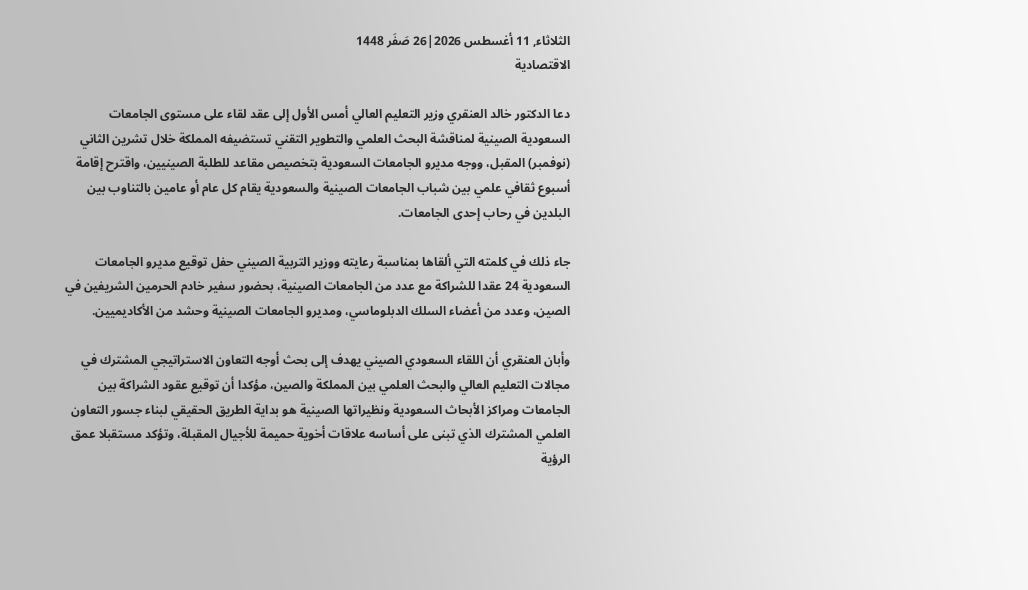الثلاثاء, 11 أغسطس 2026|26 صَفَر 1448
الاقتصادية

دعا الدكتور خالد العنقري وزير التعليم العالي أمس الأول إلى عقد لقاء على مستوى الجامعات السعودية الصينية لمناقشة البحث العلمي والتطوير التقني تستضيفه المملكة خلال تشرين الثاني (نوفمبر) المقبل، ووجه مديرو الجامعات السعودية بتخصيص مقاعد للطلبة الصينيين، واقترح إقامة أسبوع ثقافي علمي بين شباب الجامعات الصينية والسعودية يقام كل عام أو عامين بالتناوب بين البلدين في رحاب إحدى الجامعات.

جاء ذلك في كلمته التي ألقاها بمناسبة رعايته ووزير التربية الصيني حفل توقيع مديرو الجامعات السعودية 24 عقدا للشراكة مع عدد من الجامعات الصينية، بحضور سفير خادم الحرمين الشريفين في الصين، وعدد من أعضاء السلك الدبلوماسي، ومديرو الجامعات الصينية وحشد من الأكاديميين.

وأبان العنقري أن اللقاء السعودي الصيني يهدف إلى بحث أوجه التعاون الاستراتيجي المشترك في مجالات التعليم العالي والبحث العلمي بين المملكة والصين، مؤكدا أن توقيع عقود الشراكة بين الجامعات ومراكز الأبحاث السعودية ونظيراتها الصينية هو بداية الطريق الحقيقي لبناء جسور التعاون العلمي المشترك الذي تبنى على أساسه علاقات أخوية حميمة للأجيال المقبلة، وتؤكد مستقبلا عمق الرؤية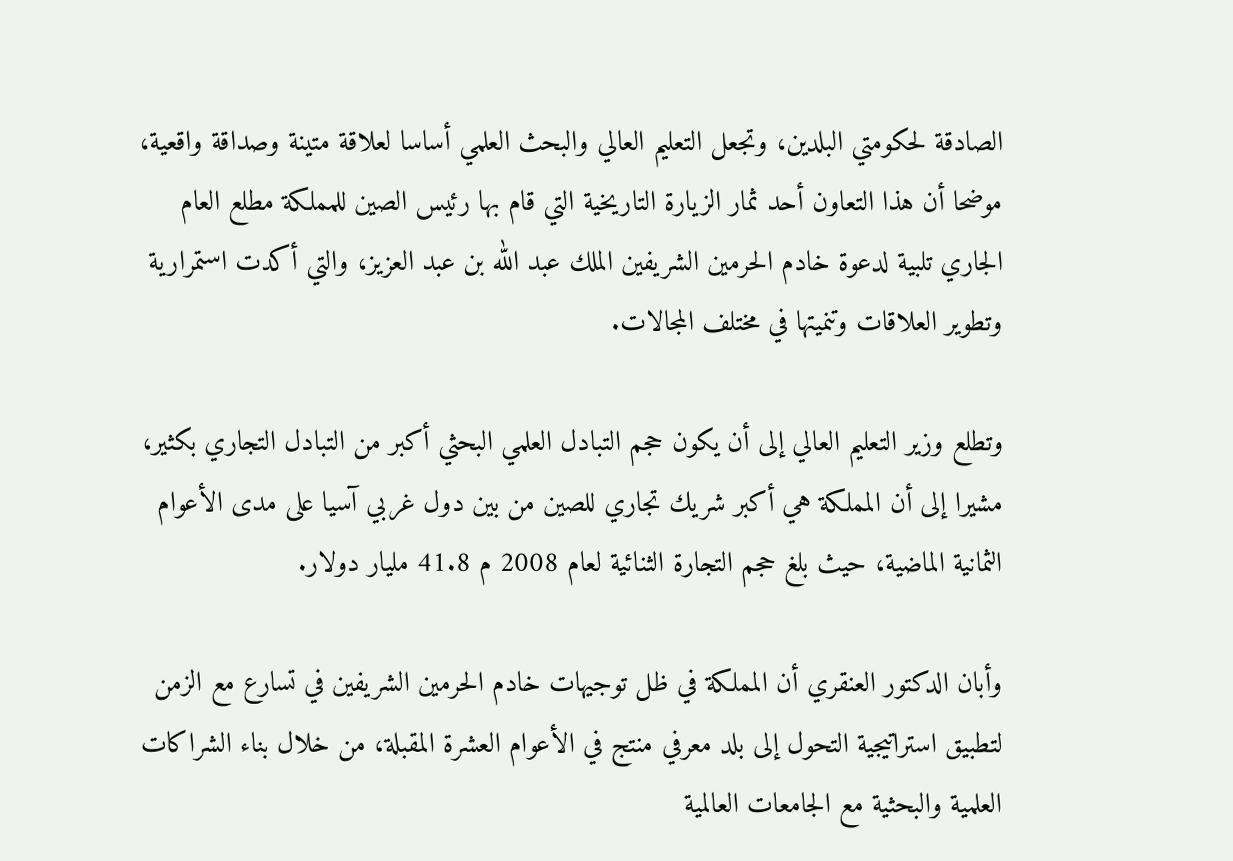الصادقة لحكومتي البلدين، وتجعل التعليم العالي والبحث العلمي أساسا لعلاقة متينة وصداقة واقعية، موضحا أن هذا التعاون أحد ثمار الزيارة التاريخية التي قام بها رئيس الصين للمملكة مطلع العام الجاري تلبية لدعوة خادم الحرمين الشريفين الملك عبد الله بن عبد العزيز، والتي أكدت استمرارية وتطوير العلاقات وتنميتها في مختلف المجالات.

وتطلع وزير التعليم العالي إلى أن يكون حجم التبادل العلمي البحثي أكبر من التبادل التجاري بكثير، مشيرا إلى أن المملكة هي أكبر شريك تجاري للصين من بين دول غربي آسيا على مدى الأعوام الثمانية الماضية، حيث بلغ حجم التجارة الثنائية لعام 2008 م 41.8 مليار دولار.

وأبان الدكتور العنقري أن المملكة في ظل توجيهات خادم الحرمين الشريفين في تسارع مع الزمن لتطبيق استراتيجية التحول إلى بلد معرفي منتج في الأعوام العشرة المقبلة، من خلال بناء الشراكات العلمية والبحثية مع الجامعات العالمية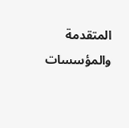المتقدمة والمؤسسات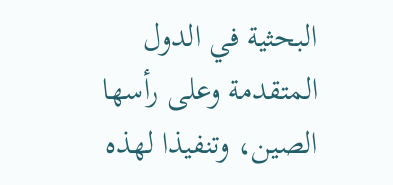البحثية في الدول المتقدمة وعلى رأسها الصين، وتنفيذا لهذه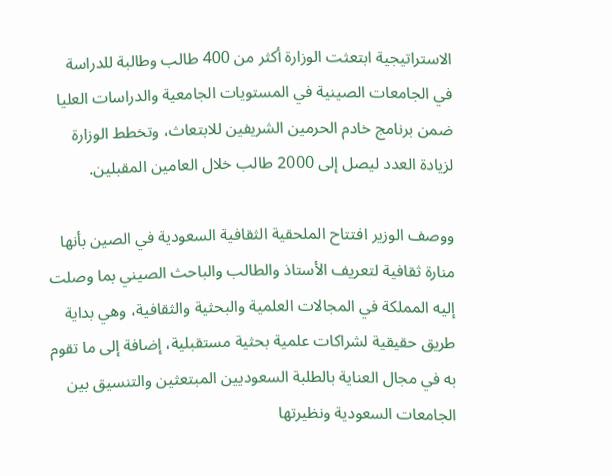الاستراتيجية ابتعثت الوزارة أكثر من 400 طالب وطالبة للدراسة في الجامعات الصينية في المستويات الجامعية والدراسات العليا ضمن برنامج خادم الحرمين الشريفين للابتعاث، وتخطط الوزارة لزيادة العدد ليصل إلى 2000 طالب خلال العامين المقبلين.

ووصف الوزير افتتاح الملحقية الثقافية السعودية في الصين بأنها منارة ثقافية لتعريف الأستاذ والطالب والباحث الصيني بما وصلت إليه المملكة في المجالات العلمية والبحثية والثقافية، وهي بداية طريق حقيقية لشراكات علمية بحثية مستقبلية، إضافة إلى ما تقوم به في مجال العناية بالطلبة السعوديين المبتعثين والتنسيق بين الجامعات السعودية ونظيرتها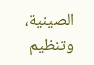الصينية، وتنظيم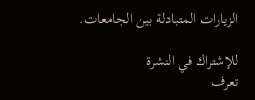الزيارات المتبادلة بين الجامعات.

للإشتراك في النشرة
تعرف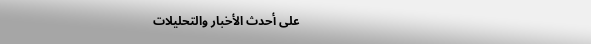على أحدث الأخبار والتحليلات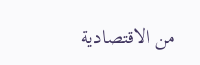من الاقتصادية